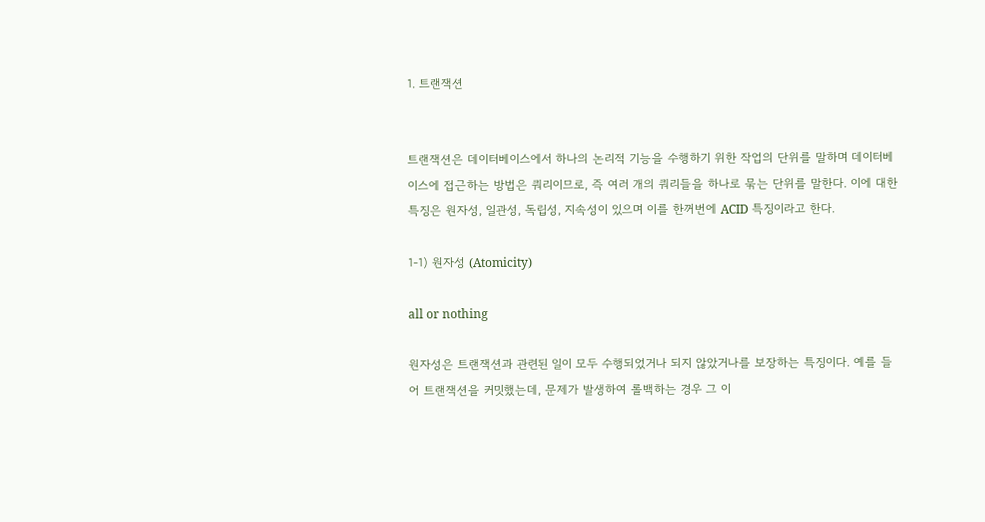1. 트랜잭션


트랜잭션은 데이터베이스에서 하나의 논리적 기능을 수행하기 위한 작업의 단위를 말하며 데이터베이스에 접근하는 방법은 쿼리이므로, 즉 여러 개의 쿼리들을 하나로 묶는 단위를 말한다. 이에 대한 특징은 원자성, 일관성, 독립성, 지속성이 있으며 이를 한꺼번에 ACID 특징이라고 한다.

1-1) 원자성 (Atomicity)

all or nothing

원자성은 트랜잭션과 관련된 일이 모두 수행되었거나 되지 않았거나를 보장하는 특징이다. 예를 들어 트랜잭션을 커밋했는데, 문제가 발생하여 롤백하는 경우 그 이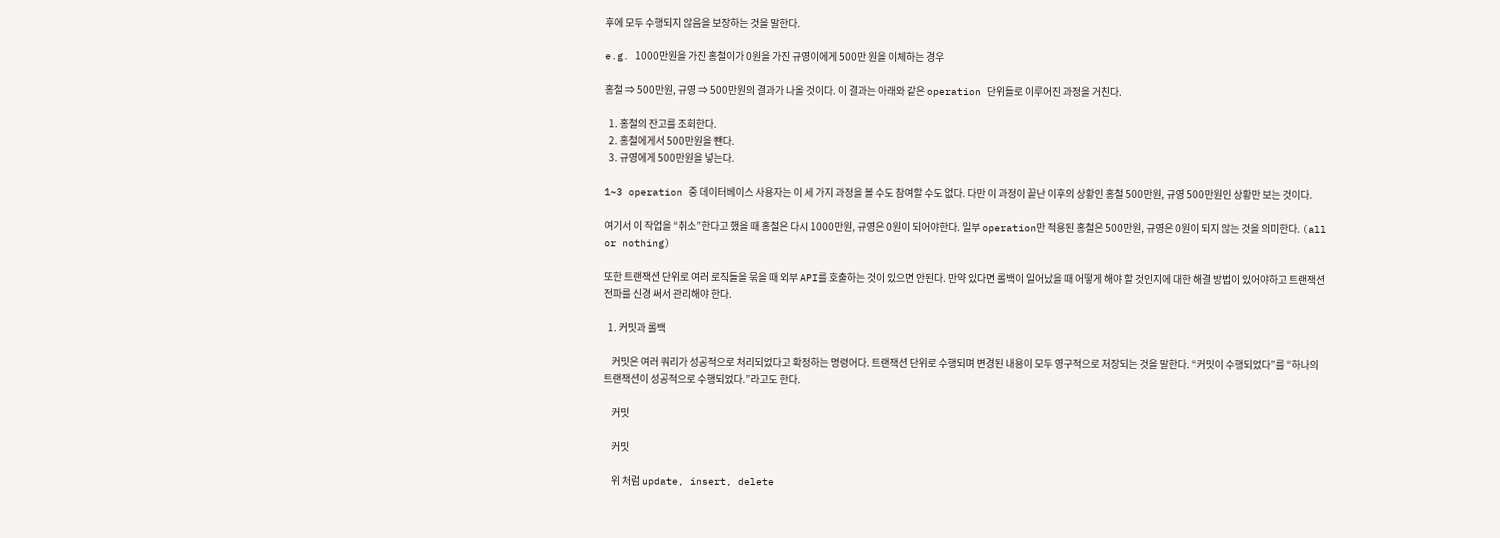후에 모두 수행되지 않음을 보장하는 것을 말한다.

e.g. 1000만원을 가진 홍철이가 0원을 가진 규영이에게 500만 원을 이체하는 경우

홍철 ⇒ 500만원, 규영 ⇒ 500만원의 결과가 나올 것이다. 이 결과는 아래와 같은 operation 단위들로 이루어진 과정을 거친다.

  1. 홍철의 잔고를 조회한다.
  2. 홍철에게서 500만원을 뺀다.
  3. 규영에게 500만원을 넣는다.

1~3 operation 중 데이터베이스 사용자는 이 세 가지 과정을 볼 수도 참여할 수도 없다. 다만 이 과정이 끝난 이후의 상황인 홍철 500만원, 규영 500만원인 상황만 보는 것이다.

여기서 이 작업을 “취소”한다고 했을 때 홍철은 다시 1000만원, 규영은 0원이 되어야한다. 일부 operation만 적용된 홍철은 500만원, 규영은 0원이 되지 않는 것을 의미한다. (all or nothing)

또한 트랜잭션 단위로 여러 로직들을 묶을 때 외부 API를 호출하는 것이 있으면 안된다. 만약 있다면 롤백이 일어났을 때 어떻게 해야 할 것인지에 대한 해결 방법이 있어야하고 트랜잭션 전파를 신경 써서 관리해야 한다.

  1. 커밋과 롤백

    커밋은 여러 쿼리가 성공적으로 처리되었다고 확정하는 명령어다. 트랜잭션 단위로 수행되며 변경된 내용이 모두 영구적으로 저장되는 것을 말한다. “커밋이 수행되었다”를 “하나의 트랜잭션이 성공적으로 수행되었다.”라고도 한다.

    커밋

    커밋

    위 처럼 update, insert, delete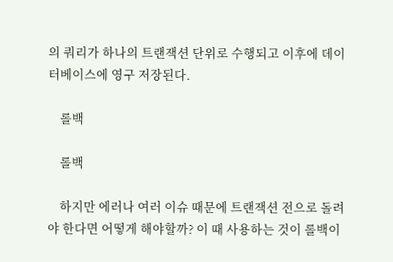의 쿼리가 하나의 트랜잭션 단위로 수행되고 이후에 데이터베이스에 영구 저장된다.

    롤백

    롤백

    하지만 에러나 여러 이슈 때문에 트랜잭션 전으로 돌려야 한다면 어떻게 해야할까? 이 때 사용하는 것이 롤백이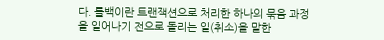다. 롤백이란 트랜잭션으로 처리한 하나의 묶음 과정을 일어나기 전으로 돌리는 일(취소)을 말한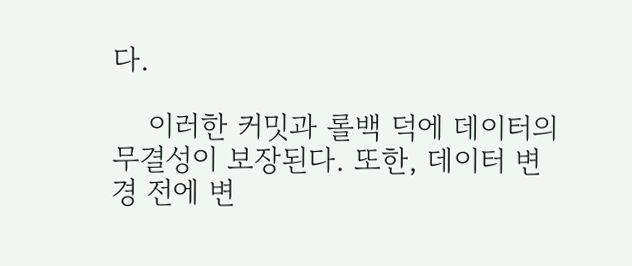다.

    이러한 커밋과 롤백 덕에 데이터의 무결성이 보장된다. 또한, 데이터 변경 전에 변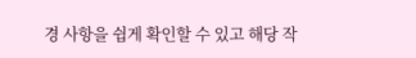경 사항을 쉽게 확인할 수 있고 해당 작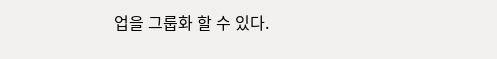업을 그룹화 할 수 있다.